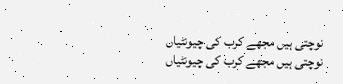نوچتی ہیں مجھے کرب کی چیونٹیاں
نوچتی ہیں مجھے کرب کی چیونٹیاں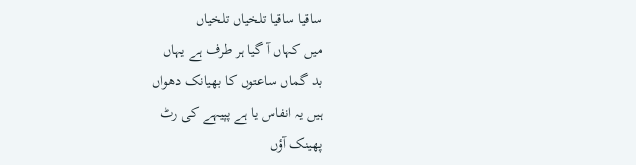ساقیا ساقیا تلخیاں تلخیاں
میں کہاں آ گیا ہر طرف ہے یہاں
بد گماں ساعتوں کا بھیانک دھواں
ہیں یہ انفاس یا ہے پپیہے کی رٹ
پھینک آؤں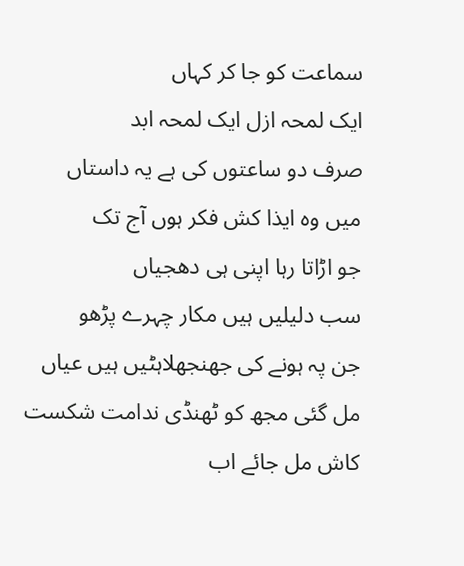سماعت کو جا کر کہاں
ایک لمحہ ازل ایک لمحہ ابد
صرف دو ساعتوں کی ہے یہ داستاں
میں وہ ایذا کش فکر ہوں آج تک
جو اڑاتا رہا اپنی ہی دھجیاں
سب دلیلیں ہیں مکار چہرے پڑھو
جن پہ ہونے کی جھنجھلاہٹیں ہیں عیاں
مل گئی مجھ کو ٹھنڈی ندامت شکست
کاش مل جائے اب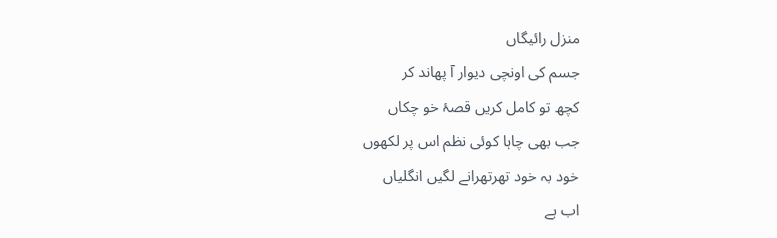منزل رائیگاں
جسم کی اونچی دیوار آ پھاند کر
کچھ تو کامل کریں قصۂ خو چکاں
جب بھی چاہا کوئی نظم اس پر لکھوں
خود بہ خود تھرتھرانے لگیں انگلیاں
اب ہے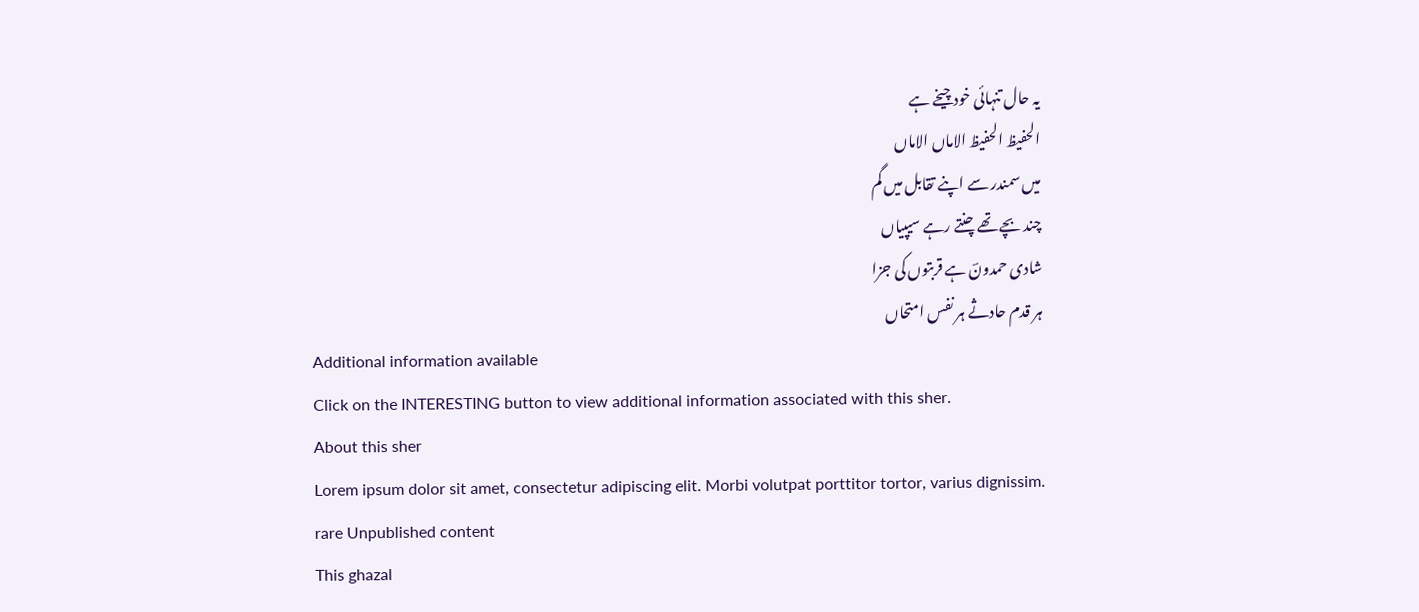یہ حال تنہائی خود چیخے ہے
الحفیظ الحفیظ الاماں الاماں
میں سمندر سے اپنے تقابل میں گم
چند بچے تھے چنتے رہے سیپیاں
شادی حمدونؔ ہے قربتوں کی جزا
ہر قدم حادثے ہر نفس امتحاں
Additional information available
Click on the INTERESTING button to view additional information associated with this sher.
About this sher
Lorem ipsum dolor sit amet, consectetur adipiscing elit. Morbi volutpat porttitor tortor, varius dignissim.
rare Unpublished content
This ghazal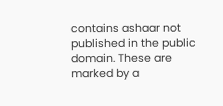contains ashaar not published in the public domain. These are marked by a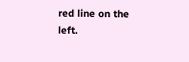red line on the left.